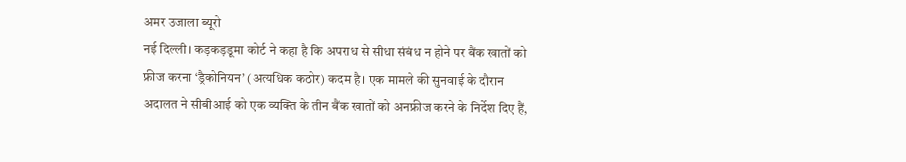अमर उजाला ब्यूरो
नई दिल्ली। कड़कड़डूमा कोर्ट ने कहा है कि अपराध से सीधा संबंध न होने पर बैंक खातों को फ्रीज करना ‘ड्रैकोनियन’ (अत्यधिक कठोर) कदम है। एक मामले की सुनवाई के दौरान अदालत ने सीबीआई को एक व्यक्ति के तीन बैंक खातों को अनफ्रीज करने के निर्देश दिए हैं,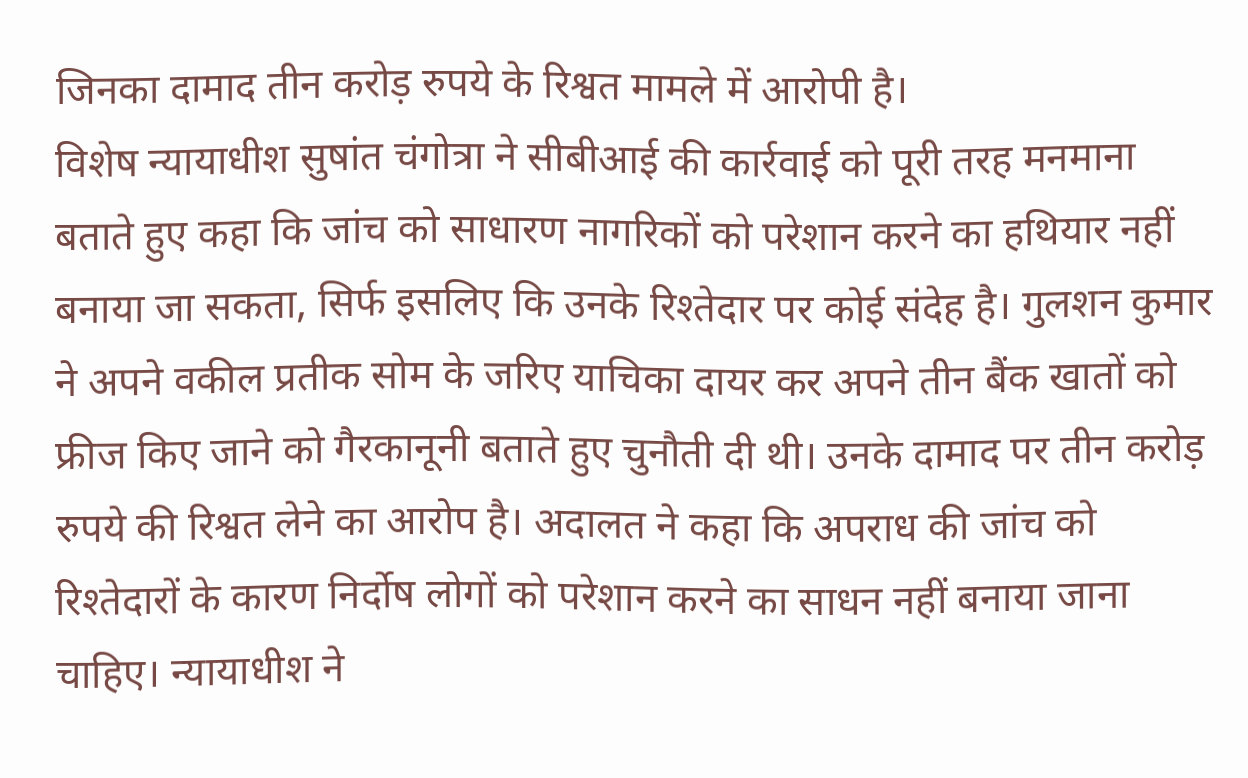जिनका दामाद तीन करोड़ रुपये के रिश्वत मामले में आरोपी है।
विशेष न्यायाधीश सुषांत चंगोत्रा ने सीबीआई की कार्रवाई को पूरी तरह मनमाना बताते हुए कहा कि जांच को साधारण नागरिकों को परेशान करने का हथियार नहीं बनाया जा सकता, सिर्फ इसलिए कि उनके रिश्तेदार पर कोई संदेह है। गुलशन कुमार ने अपने वकील प्रतीक सोम के जरिए याचिका दायर कर अपने तीन बैंक खातों को फ्रीज किए जाने को गैरकानूनी बताते हुए चुनौती दी थी। उनके दामाद पर तीन करोड़ रुपये की रिश्वत लेने का आरोप है। अदालत ने कहा कि अपराध की जांच को रिश्तेदारों के कारण निर्दोष लोगों को परेशान करने का साधन नहीं बनाया जाना चाहिए। न्यायाधीश ने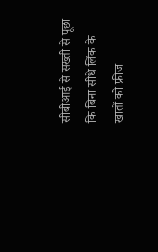सीबीआई से सख्ती से पूछा कि बिना सीधे लिंक के खातों को फ्रीज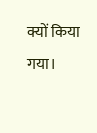क्यों किया गया।